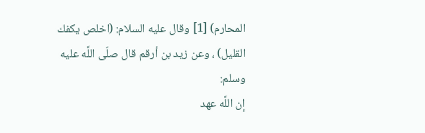المحارم) [1] وقال عليه السلام: (اخلص يكفك القليل) ، وعن زيد بن أرقم قال صلّى اللَّه عليه وسلم:
إن اللَّه عهد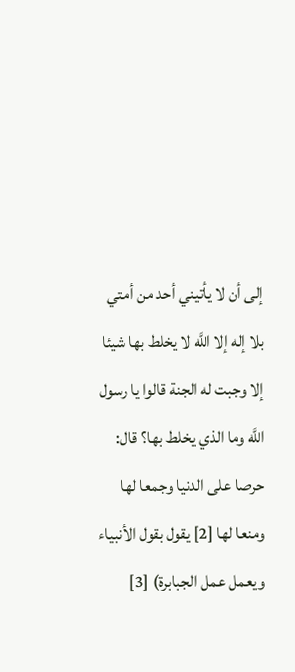إلى أن لا يأتيني أحد من أمتي بلا إله إلا اللَّه لا يخلط بها شيئا إلا وجبت له الجنة قالوا يا رسول اللَّه وما الذي يخلط بها؟ قال: حرصا على الدنيا وجمعا لها ومنعا لها [2] يقول بقول الأنبياء ويعمل عمل الجبابرة) [3]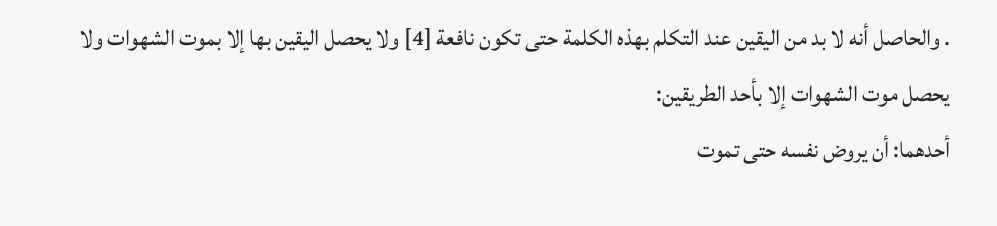. والحاصل أنه لا بد من اليقين عند التكلم بهذه الكلمة حتى تكون نافعة [4] ولا يحصل اليقين بها إلا بموت الشهوات ولا يحصل موت الشهوات إلا بأحد الطريقين:
أحدهما: أن يروض نفسه حتى تموت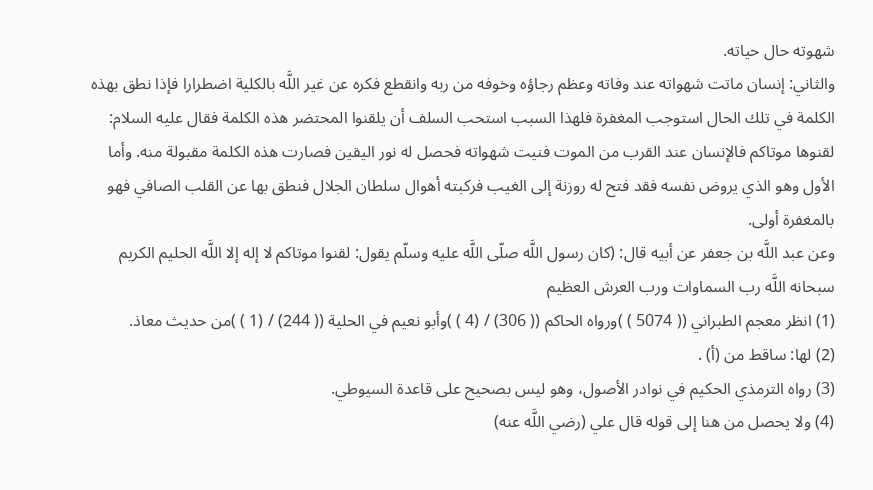شهوته حال حياته.
والثاني: إنسان ماتت شهواته عند وفاته وعظم رجاؤه وخوفه من ربه وانقطع فكره عن غير اللَّه بالكلية اضطرارا فإذا نطق بهذه الكلمة في تلك الحال استوجب المغفرة فلهذا السبب استحب السلف أن يلقنوا المحتضر هذه الكلمة فقال عليه السلام: لقنوها موتاكم فالإنسان عند القرب من الموت فنيت شهواته فحصل له نور اليقين فصارت هذه الكلمة مقبولة منه. وأما الأول وهو الذي يروض نفسه فقد فتح له روزنة إلى الغيب فركبته أهوال سلطان الجلال فنطق بها عن القلب الصافي فهو بالمغفرة أولى.
وعن عبد اللَّه بن جعفر عن أبيه قال: (كان رسول اللَّه صلّى اللَّه عليه وسلّم يقول: لقنوا موتاكم لا إله إلا اللَّه الحليم الكريم سبحانه اللَّه رب السماوات ورب العرش العظيم
(1) انظر معجم الطبراني (( 5074 ) )ورواه الحاكم (( 306) / (4 ) )وأبو نعيم في الحلية (( 244) / (1 ) )من حديث معاذ.
(2) لها: ساقط من (أ) .
(3) رواه الترمذي الحكيم في نوادر الأصول، وهو ليس بصحيح على قاعدة السيوطي.
(4) ولا يحصل من هنا إلى قوله قال علي (رضي اللَّه عنه)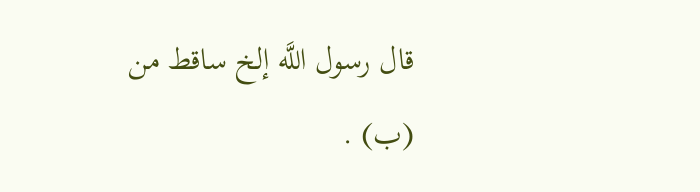قال رسول اللَّه إلخ ساقط من (ب) .